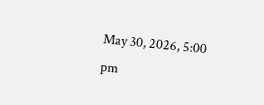May 30, 2026, 5:00 pm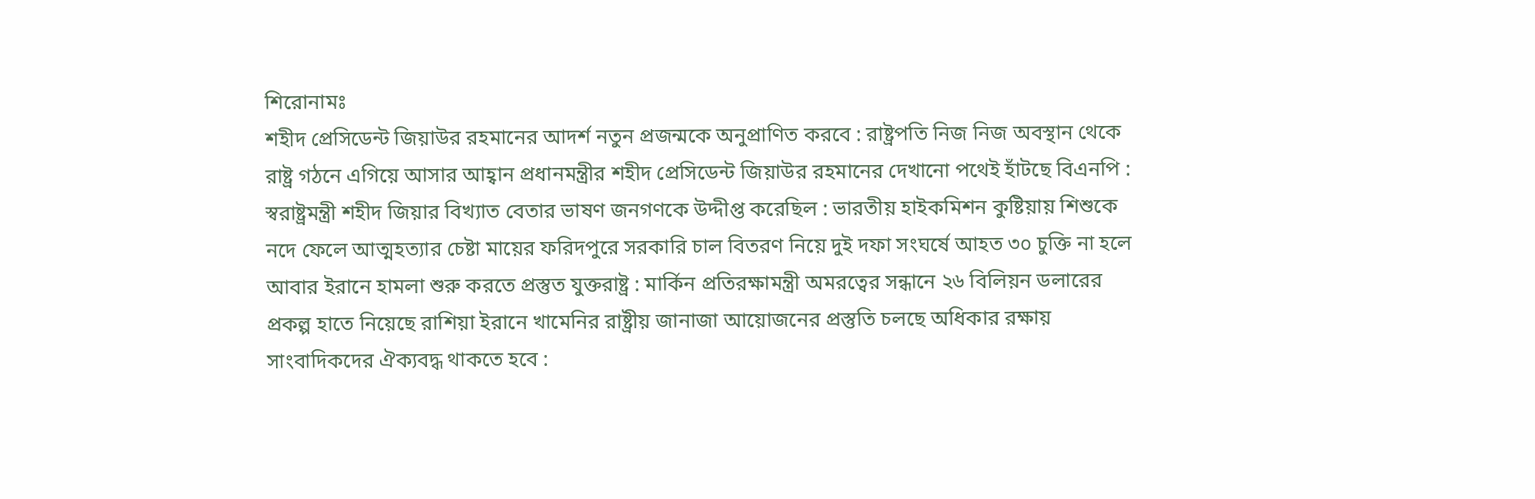শিরোনামঃ
শহীদ প্রেসিডেন্ট জিয়াউর রহমানের আদর্শ নতুন প্রজন্মকে অনুপ্রাণিত করবে : রাষ্ট্রপতি নিজ নিজ অবস্থান থেকে রাষ্ট্র গঠনে এগিয়ে আসার আহ্বান প্রধানমন্ত্রীর শহীদ প্রেসিডেন্ট জিয়াউর রহমানের দেখানো পথেই হাঁটছে বিএনপি : স্বরাষ্ট্রমন্ত্রী শহীদ জিয়ার বিখ্যাত বেতার ভাষণ জনগণকে উদ্দীপ্ত করেছিল : ভারতীয় হাইকমিশন কুষ্টিয়ায় শিশুকে নদে ফেলে আত্মহত্যার চেষ্টা মায়ের ফরিদপুরে সরকারি চাল বিতরণ নিয়ে দুই দফা সংঘর্ষে আহত ৩০ চুক্তি না হলে আবার ইরানে হামলা শুরু করতে প্রস্তুত যুক্তরাষ্ট্র : মার্কিন প্রতিরক্ষামন্ত্রী অমরত্বের সন্ধানে ২৬ বিলিয়ন ডলারের প্রকল্প হাতে নিয়েছে রাশিয়া ইরানে খামেনির রাষ্ট্রীয় জানাজা আয়োজনের প্রস্তুতি চলছে অধিকার রক্ষায় সাংবাদিকদের ঐক্যবদ্ধ থাকতে হবে :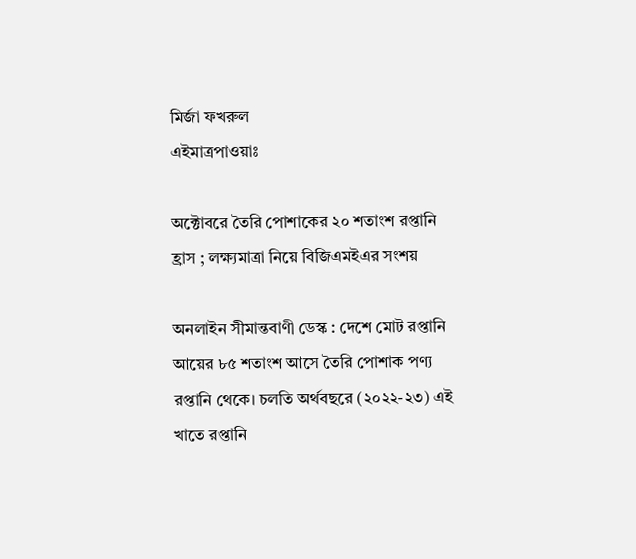মির্জা ফখরুল
এইমাত্রপাওয়াঃ

অক্টোবরে তৈরি পোশাকের ২০ শতাংশ রপ্তানি হ্রাস ; লক্ষ্যমাত্রা নিয়ে বিজিএমইএর সংশয়

অনলাইন সীমান্তবাণী ডেস্ক : দেশে মোট রপ্তানি আয়ের ৮৫ শতাংশ আসে তৈরি পোশাক পণ্য রপ্তানি থেকে। চলতি অর্থবছরে (২০২২-২৩) এই খাতে রপ্তানি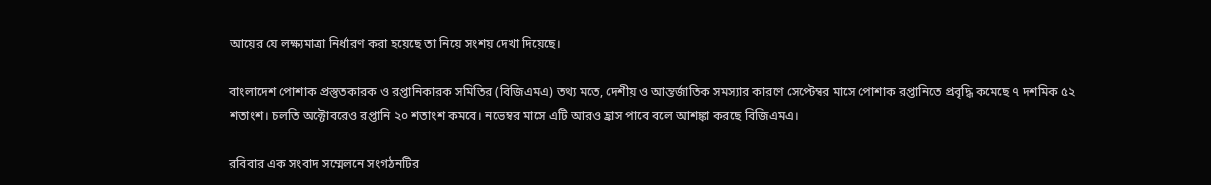আয়ের যে লক্ষ্যমাত্রা নির্ধারণ করা হয়েছে তা নিয়ে সংশয় দেখা দিয়েছে।

বাংলাদেশ পোশাক প্রস্তুতকারক ও রপ্তানিকারক সমিতির (বিজিএমএ) তথ্য মতে, দেশীয় ও আন্তর্জাতিক সমস্যার কারণে সেপ্টেম্বর মাসে পোশাক রপ্তানিতে প্রবৃদ্ধি কমেছে ৭ দশমিক ৫২ শতাংশ। চলতি অক্টোবরেও রপ্তানি ২০ শতাংশ কমবে। নভেম্বর মাসে এটি আরও হ্রাস পাবে বলে আশঙ্কা করছে বিজিএমএ।

রবিবার এক সংবাদ সম্মেলনে সংগঠনটির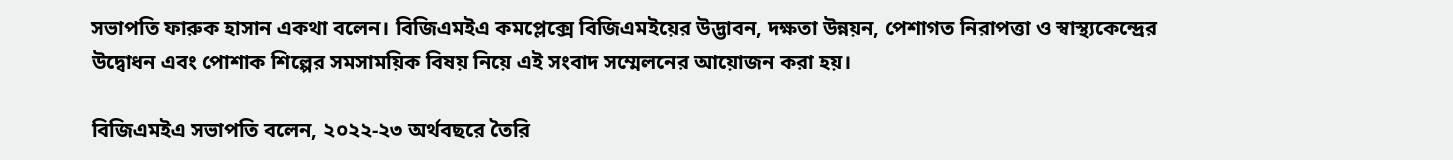সভাপতি ফারুক হাসান একথা বলেন। বিজিএমইএ কমপ্লেক্সে বিজিএমইয়ের উদ্ভাবন, দক্ষতা উন্নয়ন, পেশাগত নিরাপত্তা ও স্বাস্থ্যকেন্দ্রের উদ্বোধন এবং পোশাক শিল্পের সমসাময়িক বিষয় নিয়ে এই সংবাদ সম্মেলনের আয়োজন করা হয়।

বিজিএমইএ সভাপতি বলেন, ২০২২-২৩ অর্থবছরে তৈরি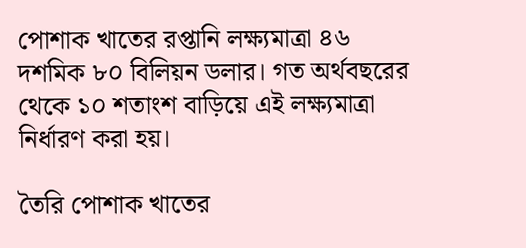পোশাক খাতের রপ্তানি লক্ষ্যমাত্রা ৪৬ দশমিক ৮০ বিলিয়ন ডলার। গত অর্থবছরের থেকে ১০ শতাংশ বাড়িয়ে এই লক্ষ্যমাত্রা নির্ধারণ করা হয়।

তৈরি পোশাক খাতের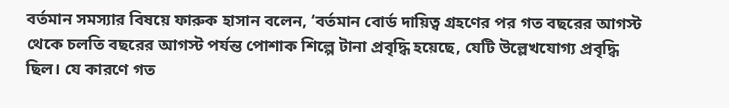বর্তমান সমস্যার বিষয়ে ফারুক হাসান বলেন, ‘বর্তমান বোর্ড দায়িত্ব গ্রহণের পর গত বছরের আগস্ট থেকে চলতি বছরের আগস্ট পর্যন্ত পোশাক শিল্পে টানা প্রবৃদ্ধি হয়েছে, যেটি উল্লেখযোগ্য প্রবৃদ্ধি ছিল। যে কারণে গত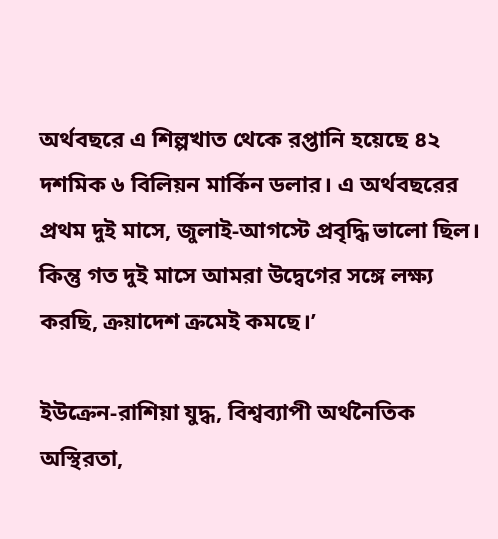অর্থবছরে এ শিল্পখাত থেকে রপ্তানি হয়েছে ৪২ দশমিক ৬ বিলিয়ন মার্কিন ডলার। এ অর্থবছরের প্রথম দুই মাসে, জুলাই-আগস্টে প্রবৃদ্ধি ভালো ছিল। কিন্তু গত দুই মাসে আমরা উদ্বেগের সঙ্গে লক্ষ্য করছি, ক্রয়াদেশ ক্রমেই কমছে।’

ইউক্রেন-রাশিয়া যুদ্ধ, বিশ্বব্যাপী অর্থনৈতিক অস্থিরতা,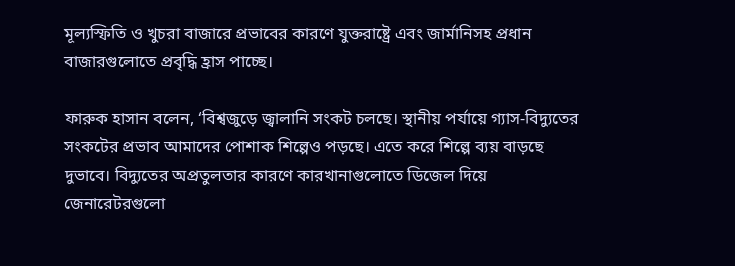মূল্যস্ফিতি ও খুচরা বাজারে প্রভাবের কারণে যুক্তরাষ্ট্রে এবং জার্মানিসহ প্রধান বাজারগুলোতে প্রবৃদ্ধি হ্রাস পাচ্ছে।

ফারুক হাসান বলেন, ‘বিশ্বজুড়ে জ্বালানি সংকট চলছে। স্থানীয় পর্যায়ে গ্যাস-বিদ্যুতের সংকটের প্রভাব আমাদের পোশাক শিল্পেও পড়ছে। এতে করে শিল্পে ব্যয় বাড়ছে দুভাবে। বিদ্যুতের অপ্রতুলতার কারণে কারখানাগুলোতে ডিজেল দিয়ে জেনারেটরগুলো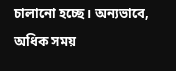চালানো হচ্ছে। অন্যভাবে, অধিক সময়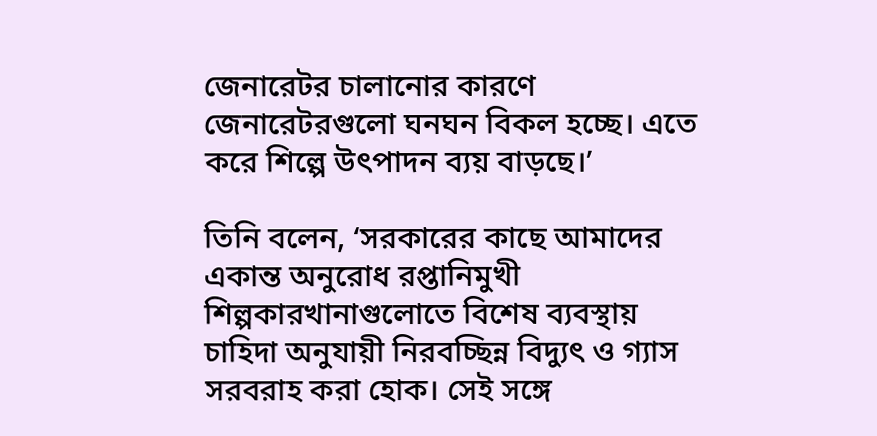জেনারেটর চালানোর কারণে জেনারেটরগুলো ঘনঘন বিকল হচ্ছে। এতে করে শিল্পে উৎপাদন ব্যয় বাড়ছে।’

তিনি বলেন, ‘সরকারের কাছে আমাদের একান্ত অনুরোধ রপ্তানিমুখী শিল্পকারখানাগুলোতে বিশেষ ব্যবস্থায় চাহিদা অনুযায়ী নিরবচ্ছিন্ন বিদ্যুৎ ও গ্যাস সরবরাহ করা হোক। সেই সঙ্গে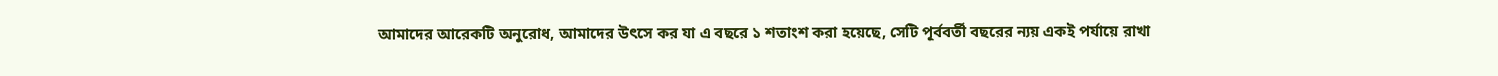আমাদের আরেকটি অনুরোধ, আমাদের উৎসে কর যা এ বছরে ১ শতাংশ করা হয়েছে, সেটি পূর্ববর্তী বছরের ন্যয় একই পর্যায়ে রাখা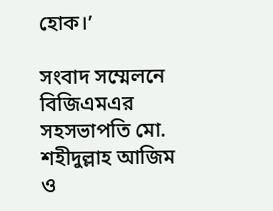হোক।’

সংবাদ সম্মেলনে বিজিএমএর সহসভাপতি মো. শহীদুল্লাহ আজিম ও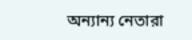অন্যান্য নেতারা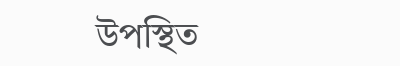উপস্থিত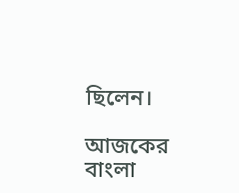ছিলেন।

আজকের বাংলা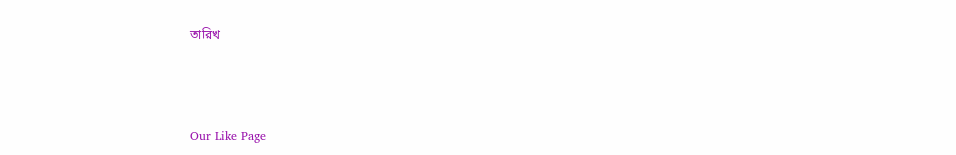তারিখ



Our Like Page